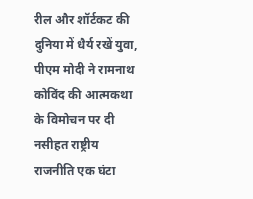रील और शॉर्टकट की दुनिया में धैर्य रखें युवा, पीएम मोदी ने रामनाथ कोविंद की आत्मकथा के विमोचन पर दी नसीहत राष्ट्रीय राजनीति एक घंटा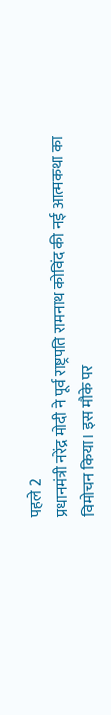पहले 2
प्रधानमंत्री नरेंद्र मोदी ने पूर्व राष्ट्रपति रामनाथ कोविंद की नई आत्मकथा का विमोचन किया। इस मौके पर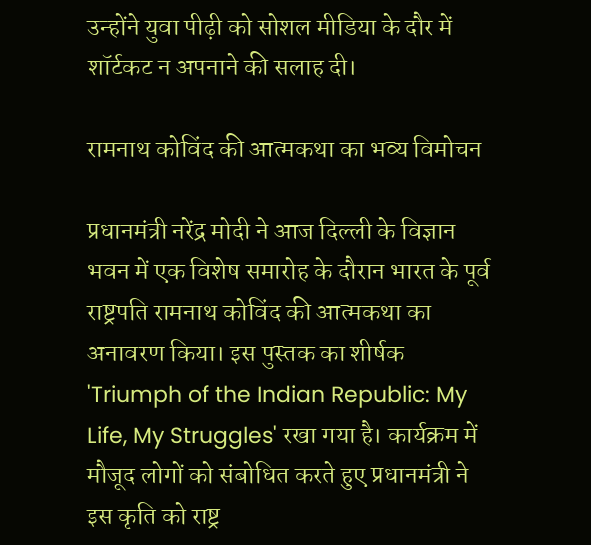उन्होंने युवा पीढ़ी को सोशल मीडिया के दौर में शॉर्टकट न अपनाने की सलाह दी।

रामनाथ कोविंद की आत्मकथा का भव्य विमोचन

प्रधानमंत्री नरेंद्र मोदी ने आज दिल्ली के विज्ञान भवन में एक विशेष समारोह के दौरान भारत के पूर्व राष्ट्रपति रामनाथ कोविंद की आत्मकथा का अनावरण किया। इस पुस्तक का शीर्षक 'Triumph of the Indian Republic: My Life, My Struggles' रखा गया है। कार्यक्रम में मौजूद लोगों को संबोधित करते हुए प्रधानमंत्री ने इस कृति को राष्ट्र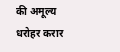की अमूल्य धरोहर करार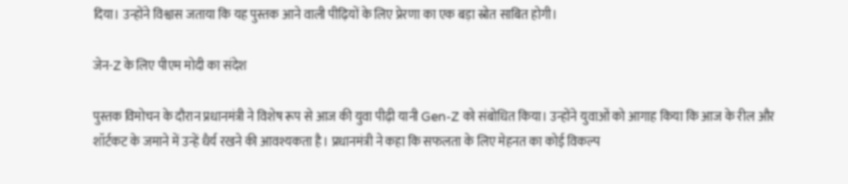दिया। उन्होंने विश्वास जताया कि यह पुस्तक आने वाली पीढ़ियों के लिए प्रेरणा का एक बड़ा स्रोत साबित होगी।

जेन-Z के लिए पीएम मोदी का संदेश

पुस्तक विमोचन के दौरान प्रधानमंत्री ने विशेष रूप से आज की युवा पीढ़ी यानी Gen-Z को संबोधित किया। उन्होंने युवाओं को आगाह किया कि आज के रील और शॉर्टकट के जमाने में उन्हें धैर्य रखने की आवश्यकता है। प्रधानमंत्री ने कहा कि सफलता के लिए मेहनत का कोई विकल्प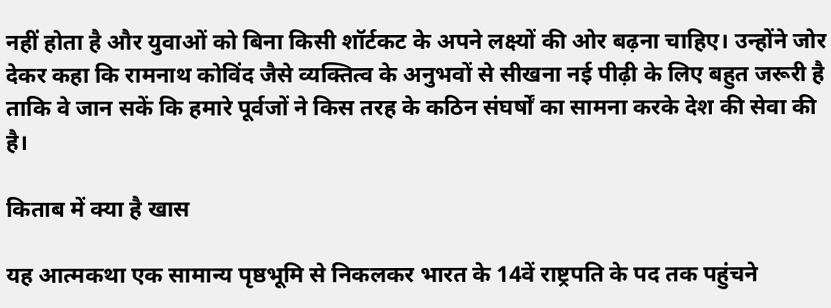नहीं होता है और युवाओं को बिना किसी शॉर्टकट के अपने लक्ष्यों की ओर बढ़ना चाहिए। उन्होंने जोर देकर कहा कि रामनाथ कोविंद जैसे व्यक्तित्व के अनुभवों से सीखना नई पीढ़ी के लिए बहुत जरूरी है ताकि वे जान सकें कि हमारे पूर्वजों ने किस तरह के कठिन संघर्षों का सामना करके देश की सेवा की है।

किताब में क्या है खास

यह आत्मकथा एक सामान्य पृष्ठभूमि से निकलकर भारत के 14वें राष्ट्रपति के पद तक पहुंचने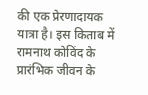की एक प्रेरणादायक यात्रा है। इस किताब में रामनाथ कोविंद के प्रारंभिक जीवन के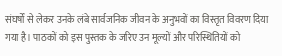संघर्षों से लेकर उनके लंबे सार्वजनिक जीवन के अनुभवों का विस्तृत विवरण दिया गया है। पाठकों को इस पुस्तक के जरिए उन मूल्यों और परिस्थितियों को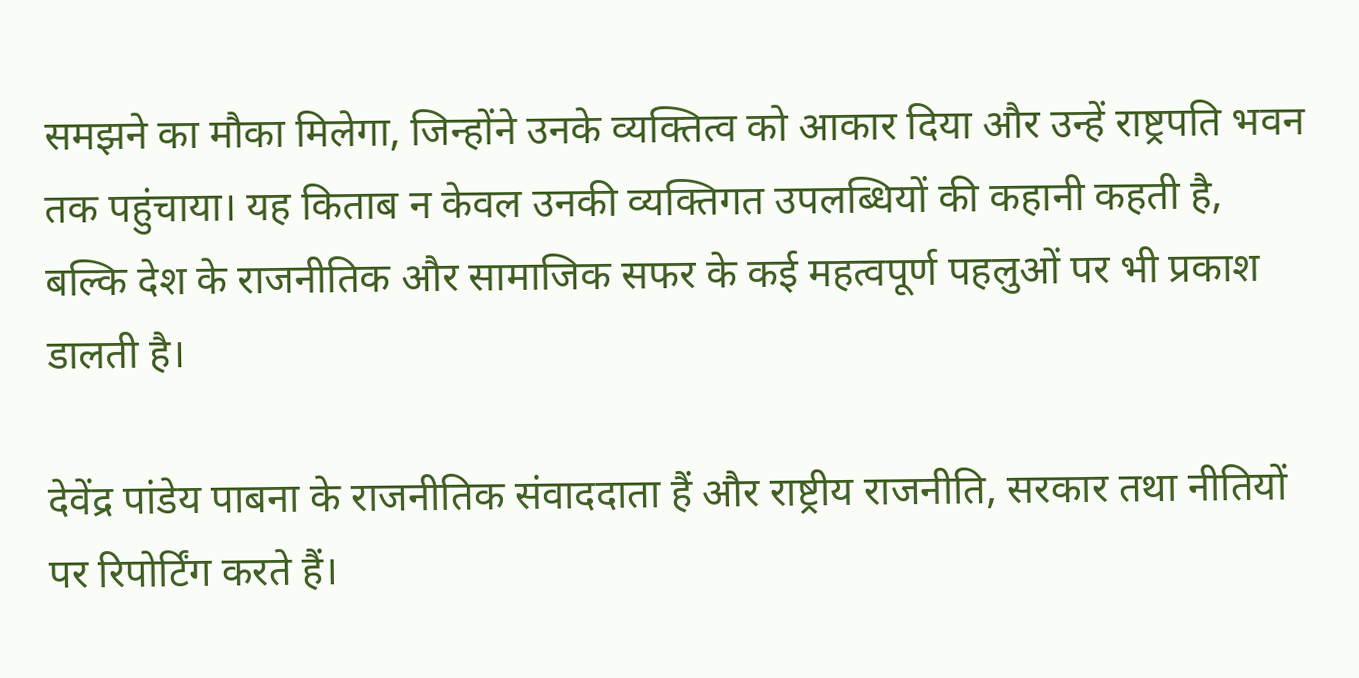समझने का मौका मिलेगा, जिन्होंने उनके व्यक्तित्व को आकार दिया और उन्हें राष्ट्रपति भवन तक पहुंचाया। यह किताब न केवल उनकी व्यक्तिगत उपलब्धियों की कहानी कहती है, बल्कि देश के राजनीतिक और सामाजिक सफर के कई महत्वपूर्ण पहलुओं पर भी प्रकाश डालती है।

देवेंद्र पांडेय पाबना के राजनीतिक संवाददाता हैं और राष्ट्रीय राजनीति, सरकार तथा नीतियों पर रिपोर्टिंग करते हैं।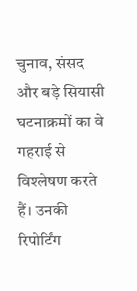चुनाव, संसद और बड़े सियासी घटनाक्रमों का वे गहराई से विश्लेषण करते हैं। उनकी रिपोर्टिंग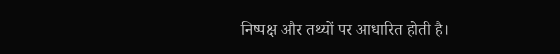निष्पक्ष और तथ्यों पर आधारित होती है।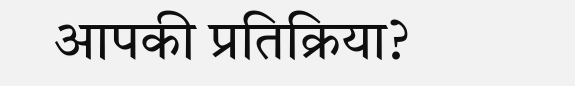आपकी प्रतिक्रिया?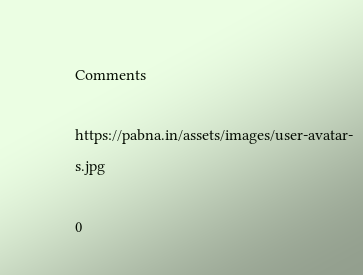Comments

https://pabna.in/assets/images/user-avatar-s.jpg

0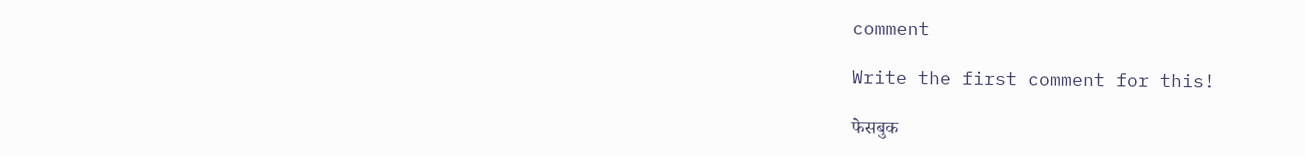comment

Write the first comment for this!

फेसबुक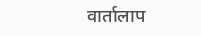वार्तालाप